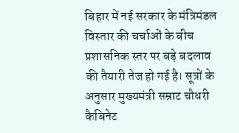बिहार में नई सरकार के मंत्रिमंडल विस्तार की चर्चाओं के बीच प्रशासनिक स्तर पर बड़े बदलाव की तैयारी तेज हो गई है। सूत्रों के अनुसार मुख्यमंत्री सम्राट चौधरी कैबिनेट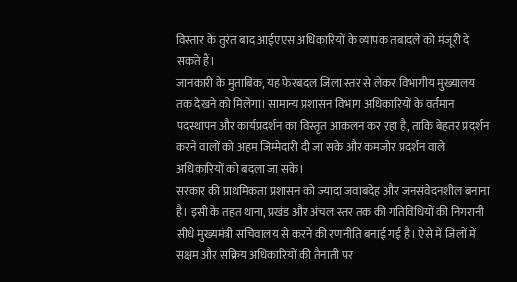विस्तार के तुरंत बाद आईएएस अधिकारियों के व्यापक तबादले को मंजूरी दे सकते हैं।
जानकारी के मुताबिक, यह फेरबदल जिला स्तर से लेकर विभागीय मुख्यालय तक देखने को मिलेगा। सामान्य प्रशासन विभाग अधिकारियों के वर्तमान पदस्थापन और कार्यप्रदर्शन का विस्तृत आकलन कर रहा है, ताकि बेहतर प्रदर्शन करने वालों को अहम जिम्मेदारी दी जा सके और कमजोर प्रदर्शन वाले अधिकारियों को बदला जा सके।
सरकार की प्राथमिकता प्रशासन को ज्यादा जवाबदेह और जनसंवेदनशील बनाना है। इसी के तहत थाना, प्रखंड और अंचल स्तर तक की गतिविधियों की निगरानी सीधे मुख्यमंत्री सचिवालय से करने की रणनीति बनाई गई है। ऐसे में जिलों में सक्षम और सक्रिय अधिकारियों की तैनाती पर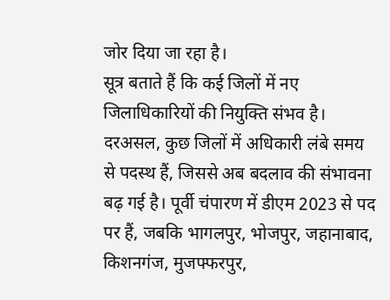जोर दिया जा रहा है।
सूत्र बताते हैं कि कई जिलों में नए जिलाधिकारियों की नियुक्ति संभव है। दरअसल, कुछ जिलों में अधिकारी लंबे समय से पदस्थ हैं, जिससे अब बदलाव की संभावना बढ़ गई है। पूर्वी चंपारण में डीएम 2023 से पद पर हैं, जबकि भागलपुर, भोजपुर, जहानाबाद, किशनगंज, मुजफ्फरपुर,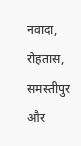नवादा, रोहतास, समस्तीपुर और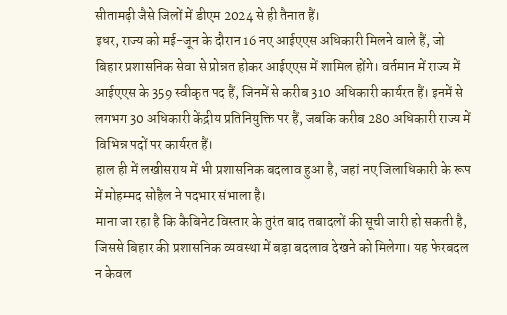सीतामढ़ी जैसे जिलों में डीएम 2024 से ही तैनात हैं।
इधर, राज्य को मई-जून के दौरान 16 नए आईएएस अधिकारी मिलने वाले हैं, जो बिहार प्रशासनिक सेवा से प्रोन्नत होकर आईएएस में शामिल होंगे। वर्तमान में राज्य में आईएएस के 359 स्वीकृत पद हैं, जिनमें से करीब 310 अधिकारी कार्यरत हैं। इनमें से लगभग 30 अधिकारी केंद्रीय प्रतिनियुक्ति पर हैं, जबकि करीब 280 अधिकारी राज्य में विभिन्न पदों पर कार्यरत हैं।
हाल ही में लखीसराय में भी प्रशासनिक बदलाव हुआ है, जहां नए जिलाधिकारी के रूप में मोहम्मद सोहैल ने पदभार संभाला है।
माना जा रहा है कि कैबिनेट विस्तार के तुरंत बाद तबादलों की सूची जारी हो सकती है, जिससे बिहार की प्रशासनिक व्यवस्था में बड़ा बदलाव देखने को मिलेगा। यह फेरबदल न केवल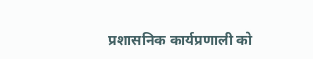प्रशासनिक कार्यप्रणाली को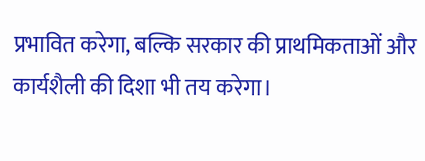प्रभावित करेगा, बल्कि सरकार की प्राथमिकताओं और कार्यशैली की दिशा भी तय करेगा।